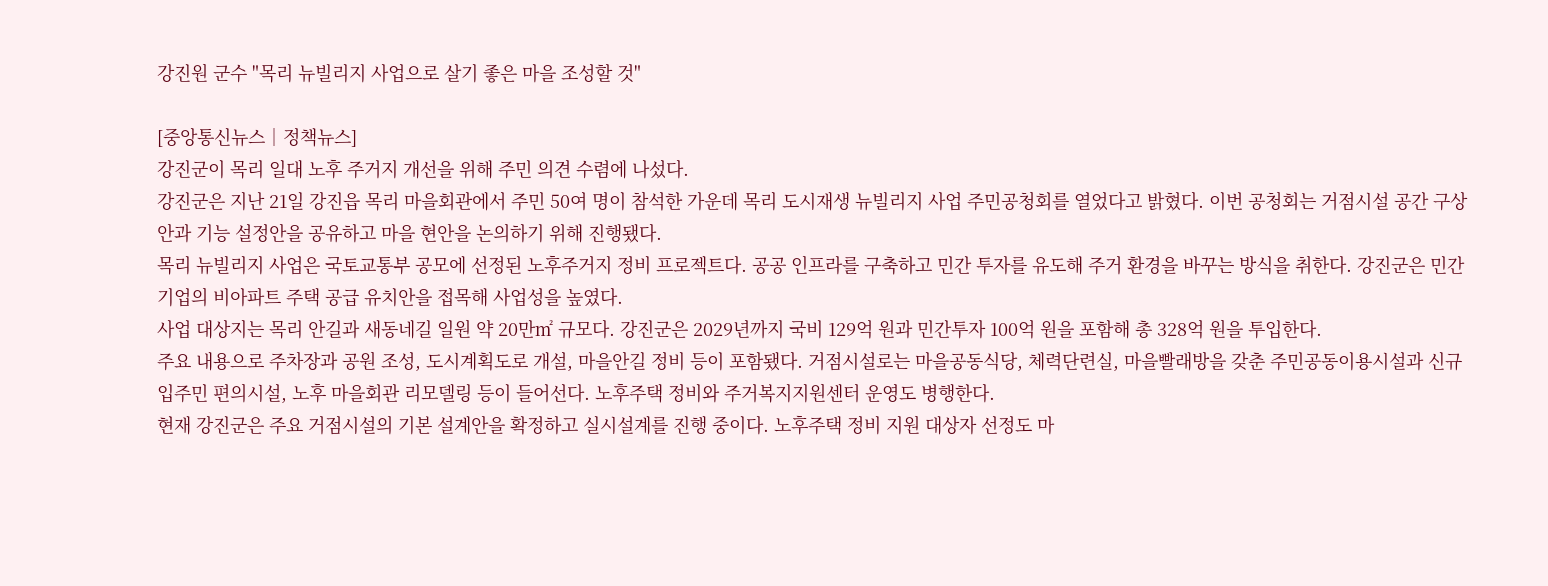강진원 군수 "목리 뉴빌리지 사업으로 살기 좋은 마을 조성할 것"

[중앙통신뉴스│정책뉴스]
강진군이 목리 일대 노후 주거지 개선을 위해 주민 의견 수렴에 나섰다.
강진군은 지난 21일 강진읍 목리 마을회관에서 주민 50여 명이 참석한 가운데 목리 도시재생 뉴빌리지 사업 주민공청회를 열었다고 밝혔다. 이번 공청회는 거점시설 공간 구상안과 기능 설정안을 공유하고 마을 현안을 논의하기 위해 진행됐다.
목리 뉴빌리지 사업은 국토교통부 공모에 선정된 노후주거지 정비 프로젝트다. 공공 인프라를 구축하고 민간 투자를 유도해 주거 환경을 바꾸는 방식을 취한다. 강진군은 민간기업의 비아파트 주택 공급 유치안을 접목해 사업성을 높였다.
사업 대상지는 목리 안길과 새동네길 일원 약 20만㎡ 규모다. 강진군은 2029년까지 국비 129억 원과 민간투자 100억 원을 포함해 총 328억 원을 투입한다.
주요 내용으로 주차장과 공원 조성, 도시계획도로 개설, 마을안길 정비 등이 포함됐다. 거점시설로는 마을공동식당, 체력단련실, 마을빨래방을 갖춘 주민공동이용시설과 신규 입주민 편의시설, 노후 마을회관 리모델링 등이 들어선다. 노후주택 정비와 주거복지지원센터 운영도 병행한다.
현재 강진군은 주요 거점시설의 기본 설계안을 확정하고 실시설계를 진행 중이다. 노후주택 정비 지원 대상자 선정도 마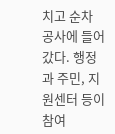치고 순차 공사에 들어갔다. 행정과 주민, 지원센터 등이 참여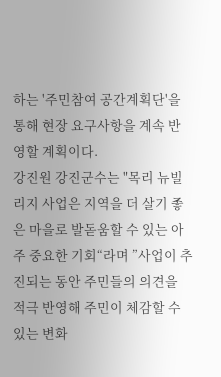하는 '주민참여 공간계획단'을 통해 현장 요구사항을 계속 반영할 계획이다.
강진원 강진군수는 "목리 뉴빌리지 사업은 지역을 더 살기 좋은 마을로 발돋움할 수 있는 아주 중요한 기회“라며 ”사업이 추진되는 동안 주민들의 의견을 적극 반영해 주민이 체감할 수 있는 변화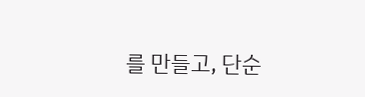를 만들고, 단순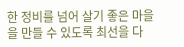한 정비를 넘어 살기 좋은 마을을 만들 수 있도록 최선을 다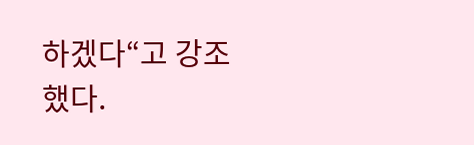하겠다“고 강조했다.